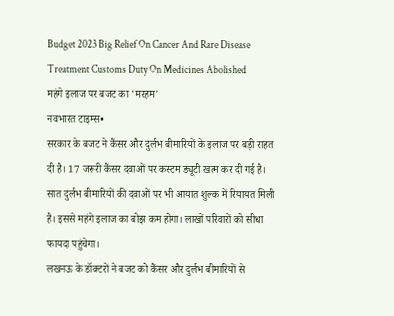Budget 2023 Big Relief On Cancer And Rare Disease Treatment Customs Duty On Medicines Abolished
महंगे इलाज पर बजट का 'मरहम'
नवभारत टाइम्स•
सरकार के बजट ने कैंसर और दुर्लभ बीमारियों के इलाज पर बड़ी राहत दी है। 17 जरूरी कैंसर दवाओं पर कस्टम ड्यूटी खत्म कर दी गई है। सात दुर्लभ बीमारियों की दवाओं पर भी आयात शुल्क में रियायत मिली है। इससे महंगे इलाज का बोझ कम होगा। लाखों परिवारों को सीधा फायदा पहुंचेगा।
लखनऊ के डॉक्टरों ने बजट को कैंसर और दुर्लभ बीमारियों से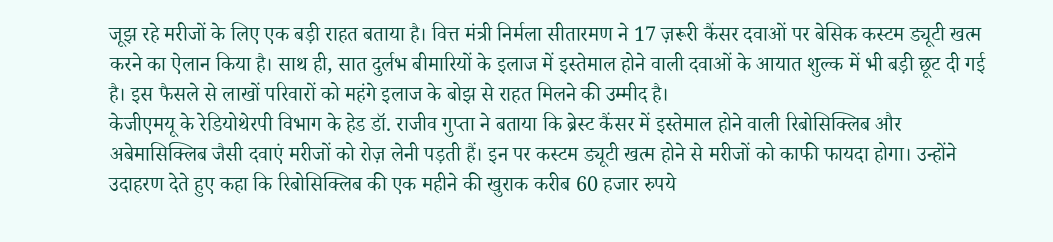जूझ रहे मरीजों के लिए एक बड़ी राहत बताया है। वित्त मंत्री निर्मला सीतारमण ने 17 ज़रूरी कैंसर दवाओं पर बेसिक कस्टम ड्यूटी खत्म करने का ऐलान किया है। साथ ही, सात दुर्लभ बीमारियों के इलाज में इस्तेमाल होने वाली दवाओं के आयात शुल्क में भी बड़ी छूट दी गई है। इस फैसले से लाखों परिवारों को महंगे इलाज के बोझ से राहत मिलने की उम्मीद है।
केजीएमयू के रेडियोथेरपी विभाग के हेड डॉ. राजीव गुप्ता ने बताया कि ब्रेस्ट कैंसर में इस्तेमाल होने वाली रिबोसिक्लिब और अबेमासिक्लिब जैसी दवाएं मरीजों को रोज़ लेनी पड़ती हैं। इन पर कस्टम ड्यूटी खत्म होने से मरीजों को काफी फायदा होगा। उन्होंने उदाहरण देते हुए कहा कि रिबोसिक्लिब की एक महीने की खुराक करीब 60 हजार रुपये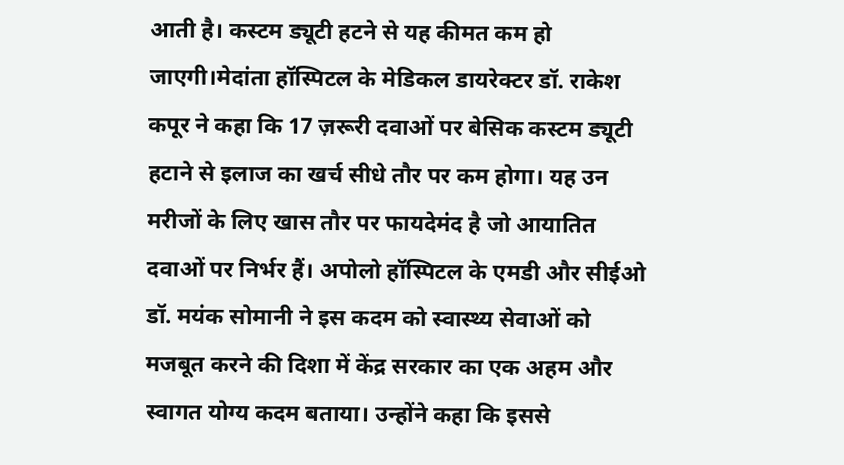आती है। कस्टम ड्यूटी हटने से यह कीमत कम हो जाएगी।मेदांता हॉस्पिटल के मेडिकल डायरेक्टर डॉ. राकेश कपूर ने कहा कि 17 ज़रूरी दवाओं पर बेसिक कस्टम ड्यूटी हटाने से इलाज का खर्च सीधे तौर पर कम होगा। यह उन मरीजों के लिए खास तौर पर फायदेमंद है जो आयातित दवाओं पर निर्भर हैं। अपोलो हॉस्पिटल के एमडी और सीईओ डॉ. मयंक सोमानी ने इस कदम को स्वास्थ्य सेवाओं को मजबूत करने की दिशा में केंद्र सरकार का एक अहम और स्वागत योग्य कदम बताया। उन्होंने कहा कि इससे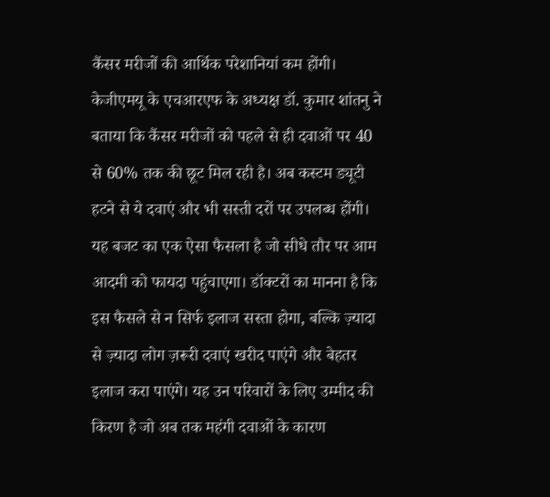कैंसर मरीजों की आर्थिक परेशानियां कम होंगी।
केजीएमयू के एचआरएफ के अध्यक्ष डॉ. कुमार शांतनु ने बताया कि कैंसर मरीजों को पहले से ही दवाओं पर 40 से 60% तक की छूट मिल रही है। अब कस्टम ड्यूटी हटने से ये दवाएं और भी सस्ती दरों पर उपलब्ध होंगी। यह बजट का एक ऐसा फैसला है जो सीधे तौर पर आम आदमी को फायदा पहुंचाएगा। डॉक्टरों का मानना है कि इस फैसले से न सिर्फ इलाज सस्ता होगा, बल्कि ज़्यादा से ज़्यादा लोग ज़रूरी दवाएं खरीद पाएंगे और बेहतर इलाज करा पाएंगे। यह उन परिवारों के लिए उम्मीद की किरण है जो अब तक महंगी दवाओं के कारण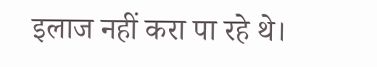इलाज नहीं करा पा रहे थे।